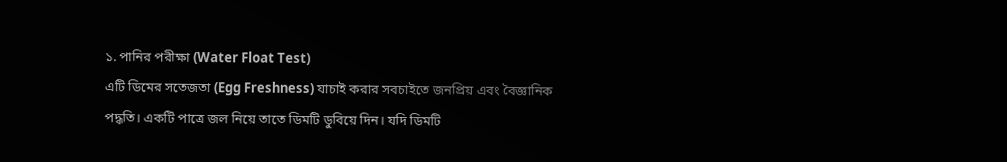১. পানির পরীক্ষা (Water Float Test)
এটি ডিমের সতেজতা (Egg Freshness) যাচাই করার সবচাইতে জনপ্রিয় এবং বৈজ্ঞানিক পদ্ধতি। একটি পাত্রে জল নিয়ে তাতে ডিমটি ডুবিয়ে দিন। যদি ডিমটি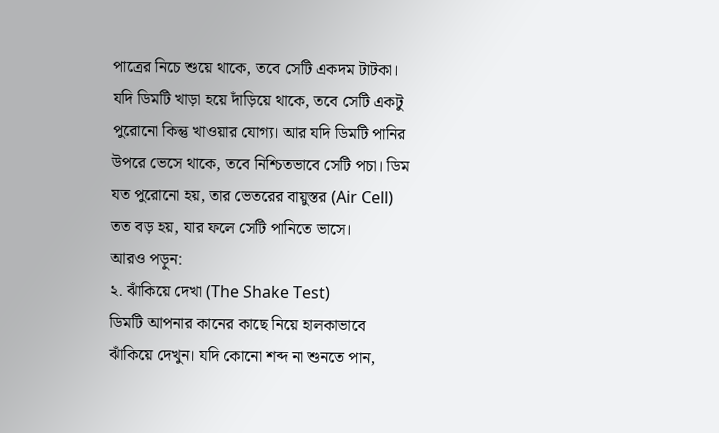পাত্রের নিচে শুয়ে থাকে, তবে সেটি একদম টাটকা। যদি ডিমটি খাড়া হয়ে দাঁড়িয়ে থাকে, তবে সেটি একটু পুরোনো কিন্তু খাওয়ার যোগ্য। আর যদি ডিমটি পানির উপরে ভেসে থাকে, তবে নিশ্চিতভাবে সেটি পচা। ডিম যত পুরোনো হয়, তার ভেতরের বায়ুস্তর (Air Cell) তত বড় হয়, যার ফলে সেটি পানিতে ভাসে।
আরও পড়ুন:
২. ঝাঁকিয়ে দেখা (The Shake Test)
ডিমটি আপনার কানের কাছে নিয়ে হালকাভাবে ঝাঁকিয়ে দেখুন। যদি কোনো শব্দ না শুনতে পান,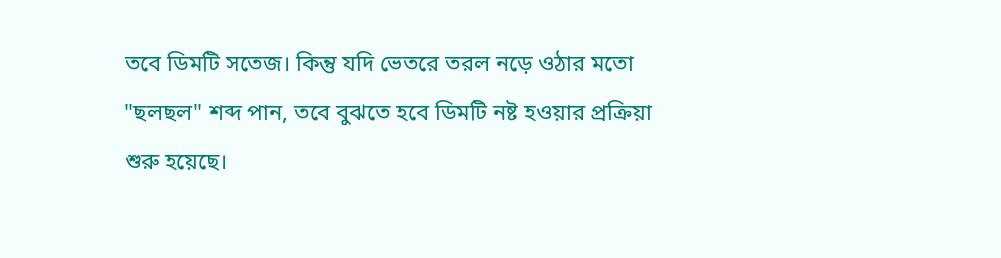তবে ডিমটি সতেজ। কিন্তু যদি ভেতরে তরল নড়ে ওঠার মতো "ছলছল" শব্দ পান, তবে বুঝতে হবে ডিমটি নষ্ট হওয়ার প্রক্রিয়া শুরু হয়েছে।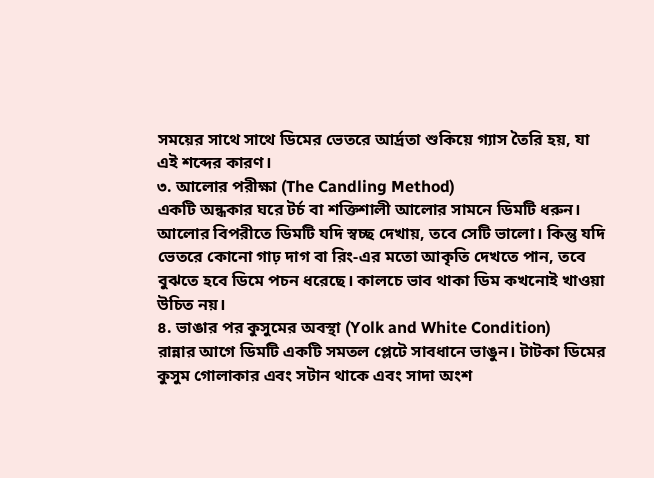সময়ের সাথে সাথে ডিমের ভেতরে আর্দ্রতা শুকিয়ে গ্যাস তৈরি হয়, যা এই শব্দের কারণ।
৩. আলোর পরীক্ষা (The Candling Method)
একটি অন্ধকার ঘরে টর্চ বা শক্তিশালী আলোর সামনে ডিমটি ধরুন। আলোর বিপরীতে ডিমটি যদি স্বচ্ছ দেখায়, তবে সেটি ভালো। কিন্তু যদি ভেতরে কোনো গাঢ় দাগ বা রিং-এর মতো আকৃতি দেখতে পান, তবে বুঝতে হবে ডিমে পচন ধরেছে। কালচে ভাব থাকা ডিম কখনোই খাওয়া উচিত নয়।
৪. ভাঙার পর কুসুমের অবস্থা (Yolk and White Condition)
রান্নার আগে ডিমটি একটি সমতল প্লেটে সাবধানে ভাঙুন। টাটকা ডিমের কুসুম গোলাকার এবং সটান থাকে এবং সাদা অংশ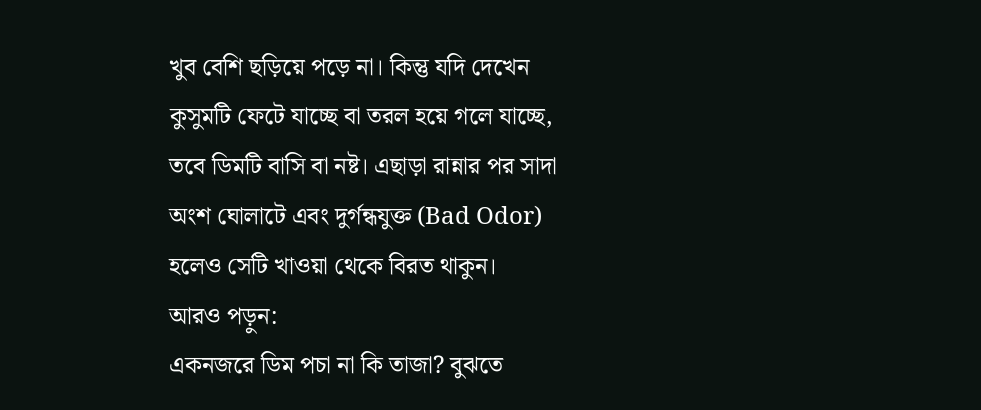খুব বেশি ছড়িয়ে পড়ে না। কিন্তু যদি দেখেন কুসুমটি ফেটে যাচ্ছে বা তরল হয়ে গলে যাচ্ছে, তবে ডিমটি বাসি বা নষ্ট। এছাড়া রান্নার পর সাদা অংশ ঘোলাটে এবং দুর্গন্ধযুক্ত (Bad Odor) হলেও সেটি খাওয়া থেকে বিরত থাকুন।
আরও পড়ুন:
একনজরে ডিম পচা না কি তাজা? বুঝতে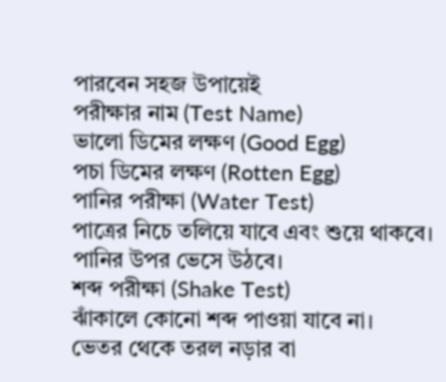পারবেন সহজ উপায়েই
পরীক্ষার নাম (Test Name)
ভালো ডিমের লক্ষণ (Good Egg)
পচা ডিমের লক্ষণ (Rotten Egg)
পানির পরীক্ষা (Water Test)
পাত্রের নিচে তলিয়ে যাবে এবং শুয়ে থাকবে।
পানির উপর ভেসে উঠবে।
শব্দ পরীক্ষা (Shake Test)
ঝাঁকালে কোনো শব্দ পাওয়া যাবে না।
ভেতর থেকে তরল নড়ার বা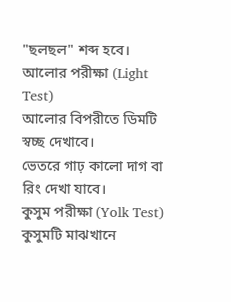"ছলছল" শব্দ হবে।
আলোর পরীক্ষা (Light Test)
আলোর বিপরীতে ডিমটি স্বচ্ছ দেখাবে।
ভেতরে গাঢ় কালো দাগ বা রিং দেখা যাবে।
কুসুম পরীক্ষা (Yolk Test)
কুসুমটি মাঝখানে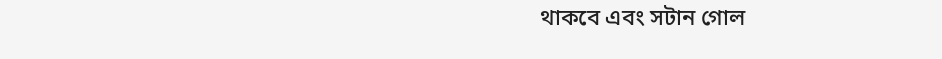থাকবে এবং সটান গোল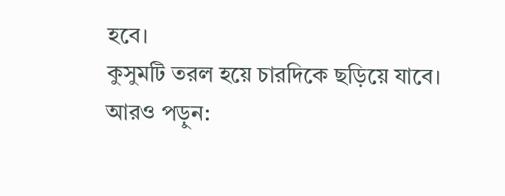হবে।
কুসুমটি তরল হয়ে চারদিকে ছড়িয়ে যাবে।
আরও পড়ুন: